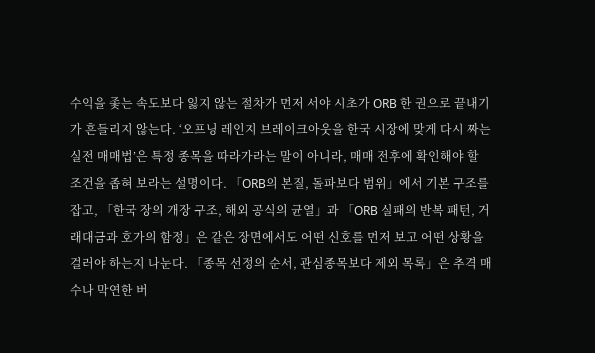수익을 좇는 속도보다 잃지 않는 절차가 먼저 서야 시초가 ORB 한 권으로 끝내기가 흔들리지 않는다. ‘오프닝 레인지 브레이크아웃을 한국 시장에 맞게 다시 짜는 실전 매매법’은 특정 종목을 따라가라는 말이 아니라, 매매 전후에 확인해야 할 조건을 좁혀 보라는 설명이다. 「ORB의 본질, 돌파보다 범위」에서 기본 구조를 잡고, 「한국 장의 개장 구조, 해외 공식의 균열」과 「ORB 실패의 반복 패턴, 거래대금과 호가의 함정」은 같은 장면에서도 어떤 신호를 먼저 보고 어떤 상황을 걸러야 하는지 나눈다. 「종목 선정의 순서, 관심종목보다 제외 목록」은 추격 매수나 막연한 버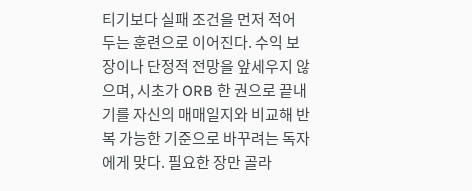티기보다 실패 조건을 먼저 적어 두는 훈련으로 이어진다. 수익 보장이나 단정적 전망을 앞세우지 않으며, 시초가 ORB 한 권으로 끝내기를 자신의 매매일지와 비교해 반복 가능한 기준으로 바꾸려는 독자에게 맞다. 필요한 장만 골라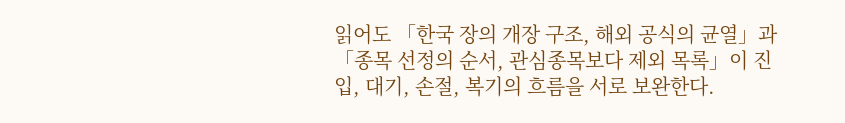읽어도 「한국 장의 개장 구조, 해외 공식의 균열」과 「종목 선정의 순서, 관심종목보다 제외 목록」이 진입, 대기, 손절, 복기의 흐름을 서로 보완한다.